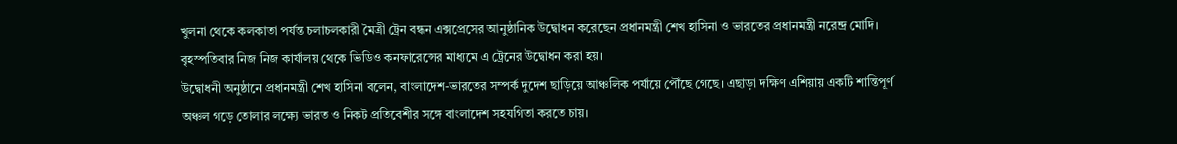খুলনা থেকে কলকাতা পর্যন্ত চলাচলকারী মৈত্রী ট্রেন বন্ধন এক্সপ্রেসের আনুষ্ঠানিক উদ্বোধন করেছেন প্রধানমন্ত্রী শেখ হাসিনা ও ভারতের প্রধানমন্ত্রী নরেন্দ্র মোদি।
বৃহস্পতিবার নিজ নিজ কার্যালয় থেকে ভিডিও কনফারেন্সের মাধ্যমে এ ট্রেনের উদ্বোধন করা হয়।
উদ্বোধনী অনুষ্ঠানে প্রধানমন্ত্রী শেখ হাসিনা বলেন, বাংলাদেশ-ভারতের সম্পর্ক দুদেশ ছাড়িয়ে আঞ্চলিক পর্যায়ে পৌঁছে গেছে। এছাড়া দক্ষিণ এশিয়ায় একটি শান্তিপূর্ণ অঞ্চল গড়ে তোলার লক্ষ্যে ভারত ও নিকট প্রতিবেশীর সঙ্গে বাংলাদেশ সহযগিতা করতে চায়।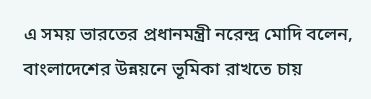এ সময় ভারতের প্রধানমন্ত্রী নরেন্দ্র মোদি বলেন, বাংলাদেশের উন্নয়নে ভূমিকা রাখতে চায়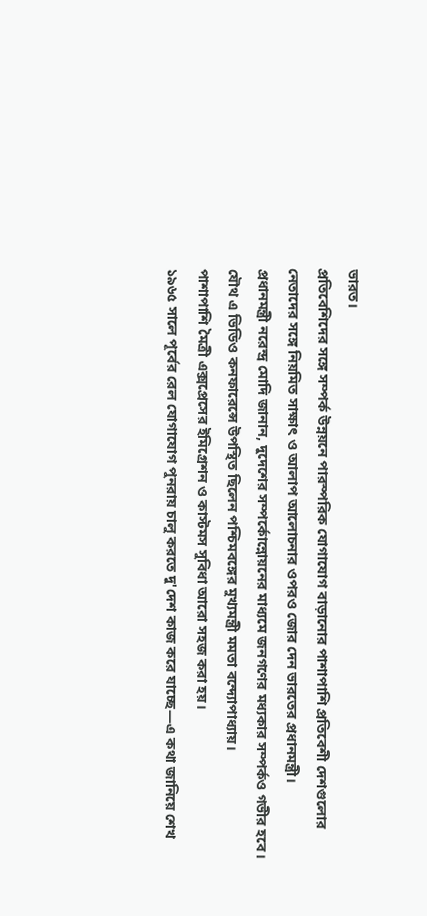ভারত।
প্রতিবেশিদের সঙ্গে সম্পর্ক উন্নয়নে পারস্পরিক যোগাযোগ বাড়ানোর পাশাপাশি প্রতিবেশী দেশগুলোর নেতাদের সঙ্গে নিয়মিত সাক্ষাৎ ও আলাপ আলোচনার ওপরও জোর দেন ভারতের প্রধানমন্ত্রী।
প্রধানমন্ত্রী নরেন্দ্র মোদি জানান, দুদেশের সম্পর্কোন্নোয়নের মাধ্যমে জনগণের মধ্যকার সম্পর্কও গভীর হবে।
যৌথ এ ভিডিও কনফারেন্সে উপস্থিত ছিলেন পশ্চিমবঙ্গের মুখ্যমন্ত্রী মমতা বন্দ্যোপাধ্যায়।
পাশাপাশি মৈত্রী এক্সপ্রেসের ইমিগ্রেশন ও কাস্টমস সুবিধা আরো সহজ করা হয়।
১৯৬৫ সালে পূর্বের রেল যোগাযোগ পুনরায় চালু করতে দু'দেশ কাজ করে যাচ্ছে—এ কথা জানিয়ে শেখ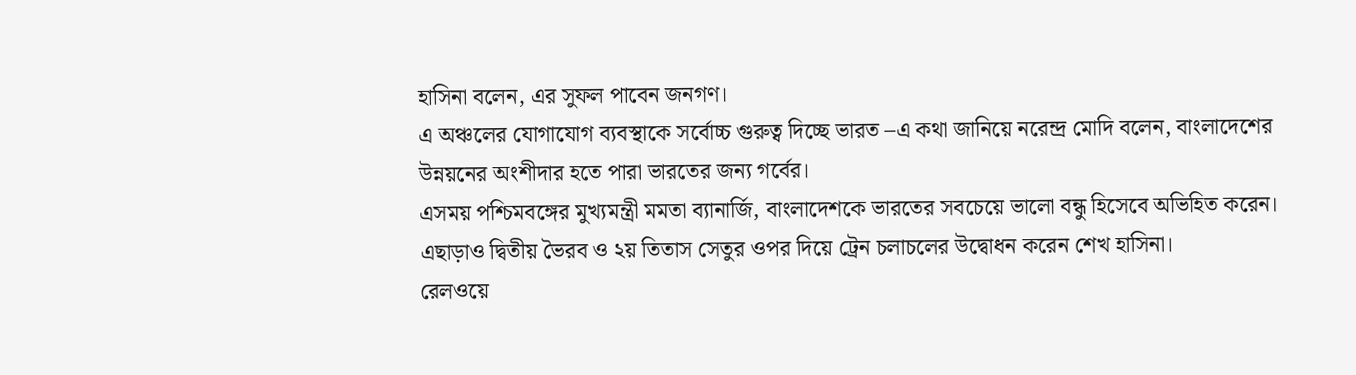হাসিনা বলেন, এর সুফল পাবেন জনগণ।
এ অঞ্চলের যোগাযোগ ব্যবস্থাকে সর্বোচ্চ গুরুত্ব দিচ্ছে ভারত –এ কথা জানিয়ে নরেন্দ্র মোদি বলেন, বাংলাদেশের উন্নয়নের অংশীদার হতে পারা ভারতের জন্য গর্বের।
এসময় পশ্চিমবঙ্গের মুখ্যমন্ত্রী মমতা ব্যানার্জি, বাংলাদেশকে ভারতের সবচেয়ে ভালো বন্ধু হিসেবে অভিহিত করেন।
এছাড়াও দ্বিতীয় ভৈরব ও ২য় তিতাস সেতুর ওপর দিয়ে ট্রেন চলাচলের উদ্বোধন করেন শেখ হাসিনা।
রেলওয়ে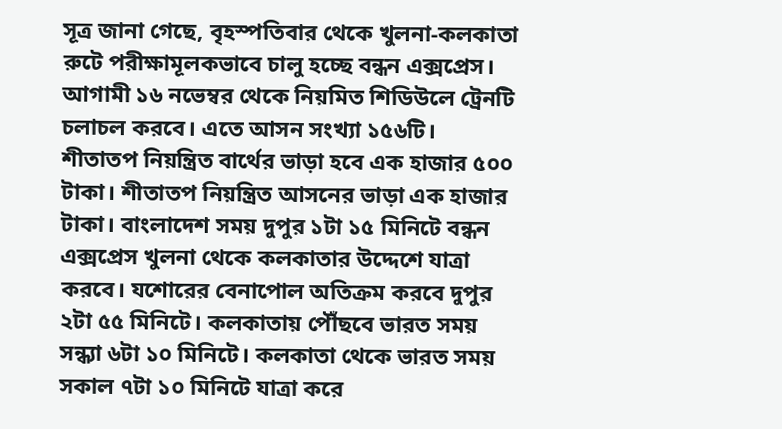সূত্র জানা গেছে, বৃহস্পতিবার থেকে খুলনা-কলকাতা রুটে পরীক্ষামূলকভাবে চালু হচ্ছে বন্ধন এক্সপ্রেস। আগামী ১৬ নভেম্বর থেকে নিয়মিত শিডিউলে ট্রেনটি চলাচল করবে। এতে আসন সংখ্যা ১৫৬টি।
শীতাতপ নিয়ন্ত্রিত বার্থের ভাড়া হবে এক হাজার ৫০০ টাকা। শীতাতপ নিয়ন্ত্রিত আসনের ভাড়া এক হাজার টাকা। বাংলাদেশ সময় দুপুর ১টা ১৫ মিনিটে বন্ধন এক্সপ্রেস খুলনা থেকে কলকাতার উদ্দেশে যাত্রা করবে। যশোরের বেনাপোল অতিক্রম করবে দুপুর ২টা ৫৫ মিনিটে। কলকাতায় পৌঁছবে ভারত সময় সন্ধ্যা ৬টা ১০ মিনিটে। কলকাতা থেকে ভারত সময় সকাল ৭টা ১০ মিনিটে যাত্রা করে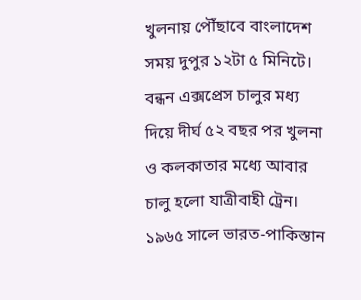খুলনায় পৌঁছাবে বাংলাদেশ সময় দুপুর ১২টা ৫ মিনিটে।
বন্ধন এক্সপ্রেস চালুর মধ্য দিয়ে দীর্ঘ ৫২ বছর পর খুলনা ও কলকাতার মধ্যে আবার চালু হলো যাত্রীবাহী ট্রেন। ১৯৬৫ সালে ভারত-পাকিস্তান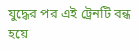যুদ্ধের পর এই ট্রেনটি বন্ধ হয়ে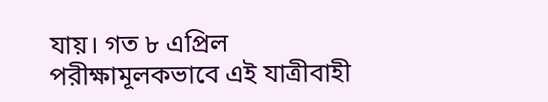যায়। গত ৮ এপ্রিল পরীক্ষামূলকভাবে এই যাত্রীবাহী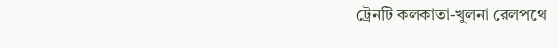ট্রেনটি কলকাতা-খুলনা রেলপথে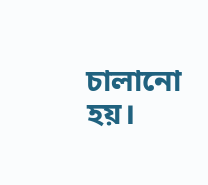চালানো হয়।